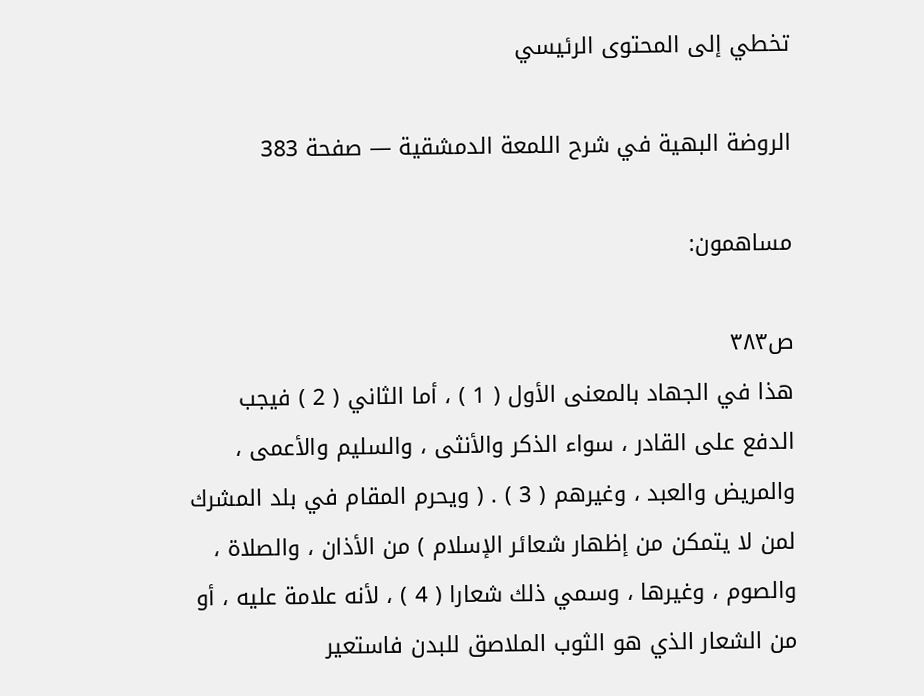تخطي إلى المحتوى الرئيسي

الروضة البهية في شرح اللمعة الدمشقية — صفحة 383

مساهمون:

ص٣٨٣
هذا في الجهاد بالمعنى الأول ( 1 ) ، أما الثاني ( 2 ) فيجب الدفع على القادر ، سواء الذكر والأنثى ، والسليم والأعمى ، والمريض والعبد ، وغيرهم ( 3 ) . ( ويحرم المقام في بلد المشرك لمن لا يتمكن من إظهار شعائر الإسلام ) من الأذان ، والصلاة ، والصوم ، وغيرها ، وسمي ذلك شعارا ( 4 ) ، لأنه علامة عليه ، أو من الشعار الذي هو الثوب الملاصق للبدن فاستعير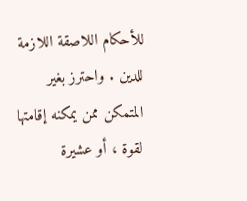للأحكام اللاصقة اللازمة للدين . واحترز بغير المتمكن ممن يمكنه إقامتها لقوة ، أو عشيرة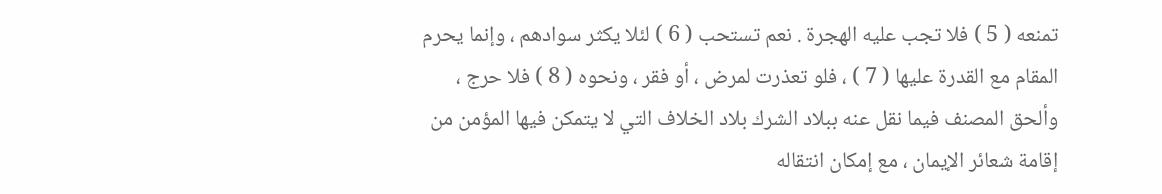تمنعه ( 5 ) فلا تجب عليه الهجرة . نعم تستحب ( 6 ) لئلا يكثر سوادهم ، وإنما يحرم المقام مع القدرة عليها ( 7 ) ، فلو تعذرت لمرض ، أو فقر ، ونحوه ( 8 ) فلا حرج ، وألحق المصنف فيما نقل عنه ببلاد الشرك بلاد الخلاف التي لا يتمكن فيها المؤمن من إقامة شعائر الإيمان ، مع إمكان انتقاله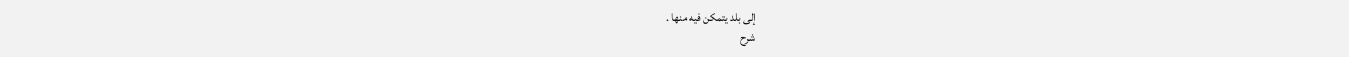إلى بلد يتمكن فيه منها .
شرح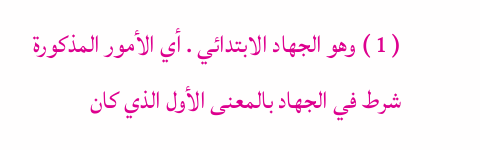( 1 ) وهو الجهاد الابتدائي . أي الأمور المذكورة شرط في الجهاد بالمعنى الأول الذي كان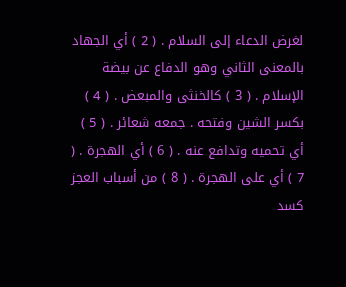لغرض الدعاء إلى السلام . ( 2 ) أي الجهاد بالمعنى الثاني وهو الدفاع عن بيضة الإسلام . ( 3 ) كالخنثى والمبعض . ( 4 ) بكسر الشين وفتحه . جمعه شعائر . ( 5 ) أي تحميه وتدافع عنه . ( 6 ) أي الهجرة . ( 7 ) أي على الهجرة . ( 8 ) من أسباب العجز كسد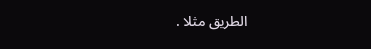الطريق مثلا .